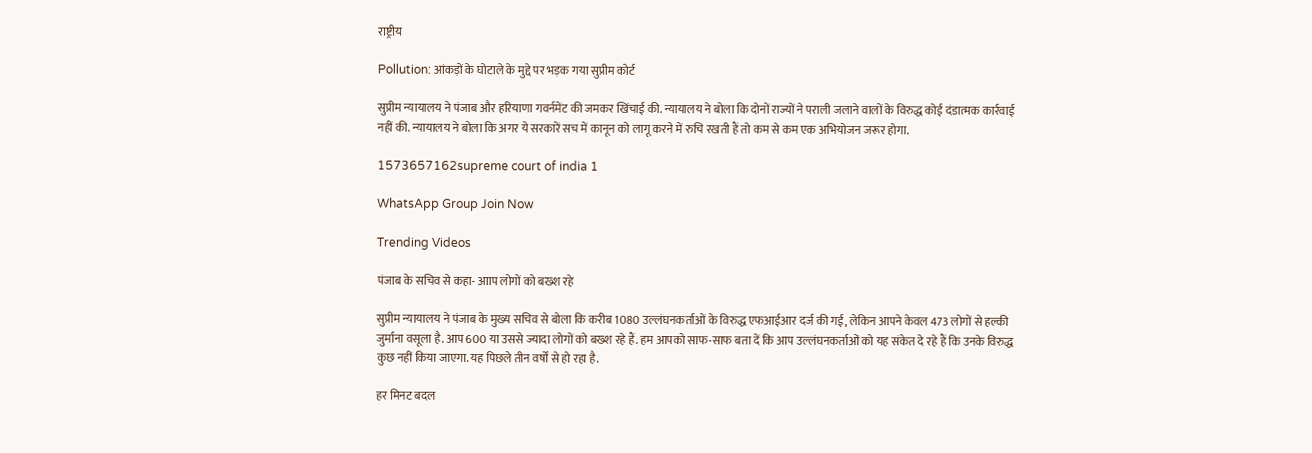राष्ट्रीय

Pollution: आंकड़ों के घोटाले के मुद्दे पर भड़क गया सुप्रीम कोर्ट

सुप्रीम न्यायालय ने पंजाब और हरियाणा गवर्नमेंट की जमकर खिंचाई की. न्यायालय ने बोला कि दोनों राज्यों ने पराली जलाने वालों के विरुद्ध कोई दंडात्मक कार्रवाई नहीं की. न्यायालय ने बोला कि अगर ये सरकारें सच में कानून को लागू करने में रुचि रखती हैं तो कम से कम एक अभियोजन जरूर होगा.

1573657162supreme court of india 1

WhatsApp Group Join Now

Trending Videos

पंजाब के सचिव से कहा- आाप लोगों को बख्श रहे

सुप्रीम न्यायालय ने पंजाब के मुख्य सचिव से बोला कि करीब 1080 उल्लंघनकर्ताओं के विरुद्ध एफआईआर दर्ज की गई, लेकिन आपने केवल 473 लोगों से हल्की जुर्माना वसूला है. आप 600 या उससे ज्यादा लोगों को बख्श रहे हैं. हम आपको साफ-साफ बता दें कि आप उल्लंघनकर्ताओं को यह संकेत दे रहे हैं कि उनके विरुद्ध कुछ नहीं किया जाएगा. यह पिछले तीन वर्षों से हो रहा है.

हर मिनट बदल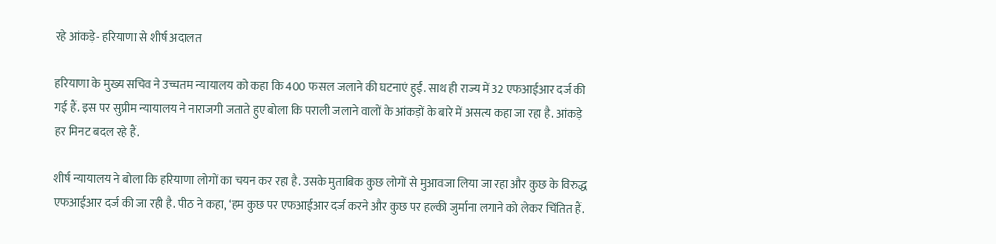रहे आंकड़े- हरियाणा से शीर्ष अदालत

हरियाणा के मुख्य सचिव ने उच्चतम न्यायालय को कहा कि 400 फसल जलाने की घटनाएं हुईं. साथ ही राज्य में 32 एफआईआर दर्ज की गई हैं. इस पर सुप्रीम न्यायालय ने नाराजगी जताते हुए बोला कि पराली जलाने वालों के आंकड़ों के बारे में असत्य कहा जा रहा है. आंकड़े हर मिनट बदल रहे हैं.

शीर्ष न्यायालय ने बोला कि हरियाणा लोगों का चयन कर रहा है. उसके मुताबिक कुछ लोगों से मुआवजा लिया जा रहा और कुछ के विरुद्ध एफआईआर दर्ज की जा रही है. पीठ ने कहा, ‘हम कुछ पर एफआईआर दर्ज करने और कुछ पर हल्की जुर्माना लगाने को लेकर चिंतित हैं.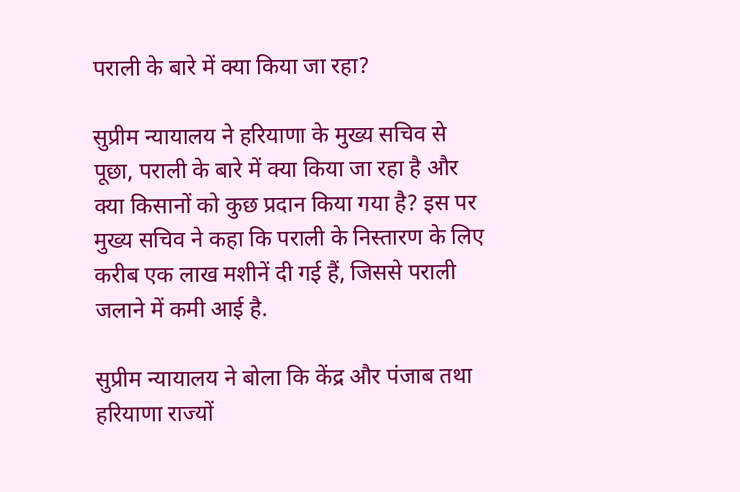पराली के बारे में क्या किया जा रहा?

सुप्रीम न्यायालय ने हरियाणा के मुख्य सचिव से पूछा, पराली के बारे में क्या किया जा रहा है और क्या किसानों को कुछ प्रदान किया गया है? इस पर मुख्य सचिव ने कहा कि पराली के निस्तारण के लिए करीब एक लाख मशीनें दी गई हैं, जिससे पराली जलाने में कमी आई है.

सुप्रीम न्यायालय ने बोला कि केंद्र और पंजाब तथा हरियाणा राज्यों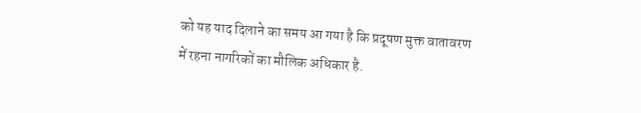को यह याद दिलाने का समय आ गया है कि प्रदूषण मुक्त वातावरण में रहना नागरिकों का मौलिक अधिकार है.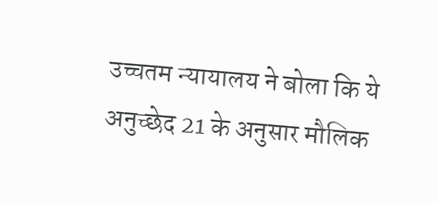उच्चतम न्यायालय ने बोला कि ये अनुच्छेद 21 के अनुसार मौलिक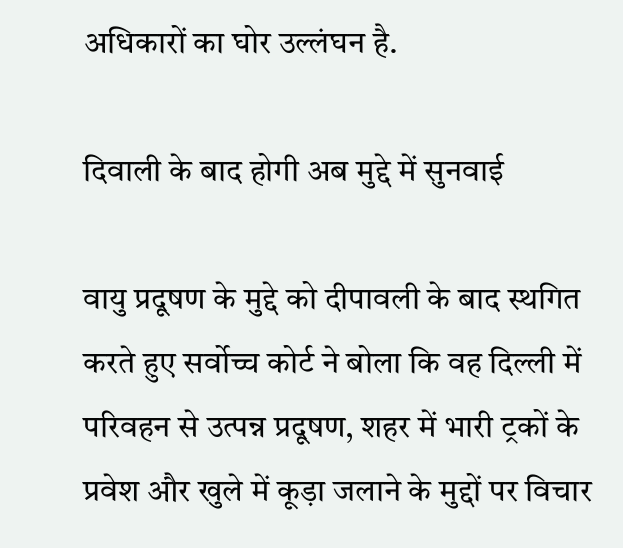अधिकारों का घोर उल्लंघन है.

दिवाली के बाद होगी अब मुद्दे में सुनवाई

वायु प्रदूषण के मुद्दे को दीपावली के बाद स्थगित करते हुए सर्वोच्च कोर्ट ने बोला कि वह दिल्ली में परिवहन से उत्पन्न प्रदूषण, शहर में भारी ट्रकों के प्रवेश और खुले में कूड़ा जलाने के मुद्दों पर विचार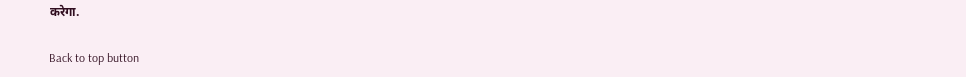करेगा.

Back to top button